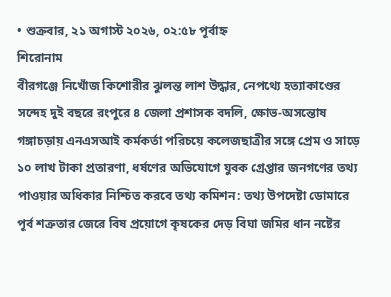• শুক্রবার, ২১ অগাস্ট ২০২৬, ০২:৫৮ পূর্বাহ্ন
শিরোনাম
বীরগঞ্জে নিখোঁজ কিশোরীর ঝুলন্ত লাশ উদ্ধার, নেপথ্যে হত্যাকাণ্ডের সন্দেহ দুই বছরে রংপুরে ৪ জেলা প্রশাসক বদলি, ক্ষোভ-অসন্তোষ গঙ্গাচড়ায় এনএসআই কর্মকর্তা পরিচয়ে কলেজছাত্রীর সঙ্গে প্রেম ও সাড়ে ১০ লাখ টাকা প্রতারণা, ধর্ষণের অভিযোগে যুবক গ্রেপ্তার জনগণের তথ্য পাওয়ার অধিকার নিশ্চিত করবে তথ্য কমিশন: তথ্য উপদেষ্টা ডোমারে পূর্ব শত্রুতার জেরে বিষ প্রয়োগে কৃষকের দেড় বিঘা জমির ধান নষ্টের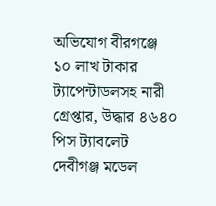অভিযোগ বীরগঞ্জে ১০ লাখ টাকার ট্যাপেন্টাডলসহ নারী গ্রেপ্তার, উদ্ধার ৪৬৪০ পিস ট্যাবলেট দেবীগঞ্জ মডেল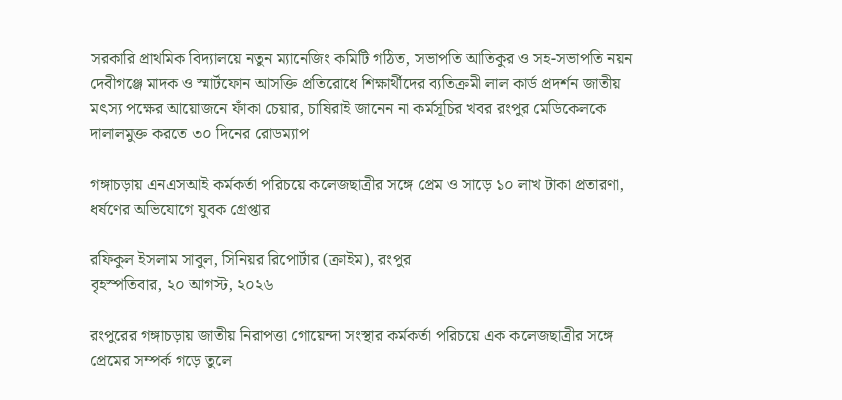সরকারি প্রাথমিক বিদ্যালয়ে নতুন ম্যানেজিং কমিটি গঠিত, সভাপতি আতিকুর ও সহ-সভাপতি নয়ন দেবীগঞ্জে মাদক ও স্মার্টফোন আসক্তি প্রতিরোধে শিক্ষার্থীদের ব্যতিক্রমী লাল কার্ড প্রদর্শন জাতীয় মৎস্য পক্ষের আয়োজনে ফাঁকা চেয়ার, চাষিরাই জানেন না কর্মসূচির খবর রংপুর মেডিকেলকে দালালমুক্ত করতে ৩০ দিনের রোডম্যাপ

গঙ্গাচড়ায় এনএসআই কর্মকর্তা পরিচয়ে কলেজছাত্রীর সঙ্গে প্রেম ও সাড়ে ১০ লাখ টাকা প্রতারণা, ধর্ষণের অভিযোগে যুবক গ্রেপ্তার

রফিকুল ইসলাম সাবুল, সিনিয়র রিপোর্টার (ক্রাইম), রংপুর
বৃহস্পতিবার, ২০ আগস্ট, ২০২৬

রংপুরের গঙ্গাচড়ায় জাতীয় নিরাপত্তা গোয়েন্দা সংস্থার কর্মকর্তা পরিচয়ে এক কলেজছাত্রীর সঙ্গে প্রেমের সম্পর্ক গড়ে তুলে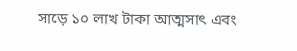সাড়ে ১০ লাখ টাকা আত্মসাৎ এবং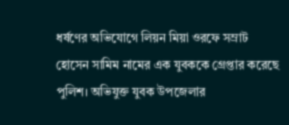ধর্ষণের অভিযোগে লিয়ন মিয়া ওরফে সম্রাট হোসেন সামিম নামের এক যুবককে গ্রেপ্তার করেছে পুলিশ। অভিযুক্ত যুবক উপজেলার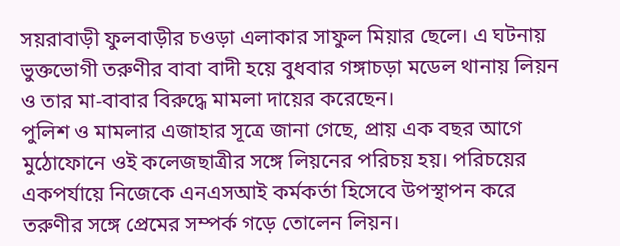সয়রাবাড়ী ফুলবাড়ীর চওড়া এলাকার সাফুল মিয়ার ছেলে। এ ঘটনায় ভুক্তভোগী তরুণীর বাবা বাদী হয়ে বুধবার গঙ্গাচড়া মডেল থানায় লিয়ন ও তার মা-বাবার বিরুদ্ধে মামলা দায়ের করেছেন।
পুলিশ ও মামলার এজাহার সূত্রে জানা গেছে, প্রায় এক বছর আগে মুঠোফোনে ওই কলেজছাত্রীর সঙ্গে লিয়নের পরিচয় হয়। পরিচয়ের একপর্যায়ে নিজেকে এনএসআই কর্মকর্তা হিসেবে উপস্থাপন করে তরুণীর সঙ্গে প্রেমের সম্পর্ক গড়ে তোলেন লিয়ন।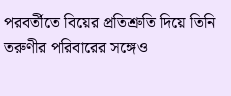পরবর্তীতে বিয়ের প্রতিশ্রুতি দিয়ে তিনি তরুণীর পরিবারের সঙ্গেও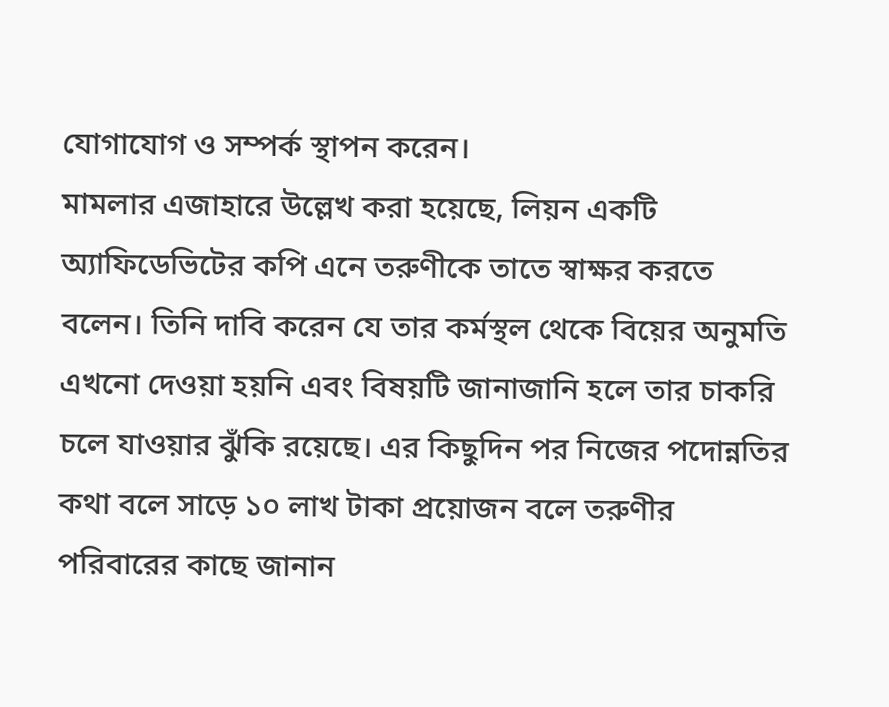যোগাযোগ ও সম্পর্ক স্থাপন করেন।
মামলার এজাহারে উল্লেখ করা হয়েছে, লিয়ন একটি অ্যাফিডেভিটের কপি এনে তরুণীকে তাতে স্বাক্ষর করতে বলেন। তিনি দাবি করেন যে তার কর্মস্থল থেকে বিয়ের অনুমতি এখনো দেওয়া হয়নি এবং বিষয়টি জানাজানি হলে তার চাকরি চলে যাওয়ার ঝুঁকি রয়েছে। এর কিছুদিন পর নিজের পদোন্নতির কথা বলে সাড়ে ১০ লাখ টাকা প্রয়োজন বলে তরুণীর পরিবারের কাছে জানান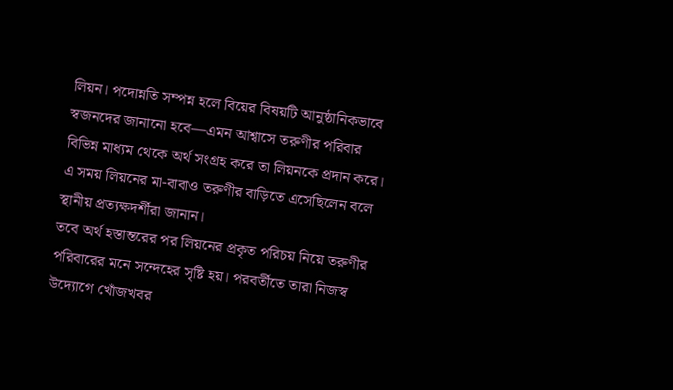লিয়ন। পদোন্নতি সম্পন্ন হলে বিয়ের বিষয়টি আনুষ্ঠানিকভাবে স্বজনদের জানানো হবে—এমন আশ্বাসে তরুণীর পরিবার বিভিন্ন মাধ্যম থেকে অর্থ সংগ্রহ করে তা লিয়নকে প্রদান করে। এ সময় লিয়নের মা-বাবাও তরুণীর বাড়িতে এসেছিলেন বলে স্থানীয় প্রত্যক্ষদর্শীরা জানান।
তবে অর্থ হস্তান্তরের পর লিয়নের প্রকৃত পরিচয় নিয়ে তরুণীর পরিবারের মনে সন্দেহের সৃষ্টি হয়। পরবর্তীতে তারা নিজস্ব উদ্যোগে খোঁজখবর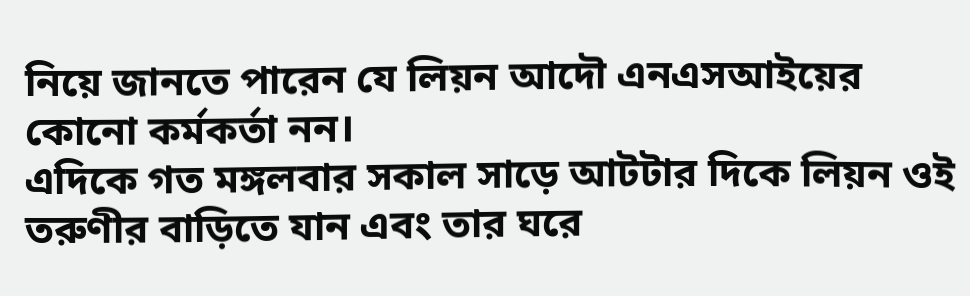নিয়ে জানতে পারেন যে লিয়ন আদৌ এনএসআইয়ের কোনো কর্মকর্তা নন।
এদিকে গত মঙ্গলবার সকাল সাড়ে আটটার দিকে লিয়ন ওই তরুণীর বাড়িতে যান এবং তার ঘরে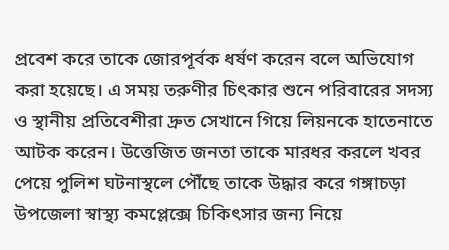প্রবেশ করে তাকে জোরপূর্বক ধর্ষণ করেন বলে অভিযোগ করা হয়েছে। এ সময় তরুণীর চিৎকার শুনে পরিবারের সদস্য ও স্থানীয় প্রতিবেশীরা দ্রুত সেখানে গিয়ে লিয়নকে হাতেনাতে আটক করেন। উত্তেজিত জনতা তাকে মারধর করলে খবর পেয়ে পুলিশ ঘটনাস্থলে পৌঁছে তাকে উদ্ধার করে গঙ্গাচড়া উপজেলা স্বাস্থ্য কমপ্লেক্সে চিকিৎসার জন্য নিয়ে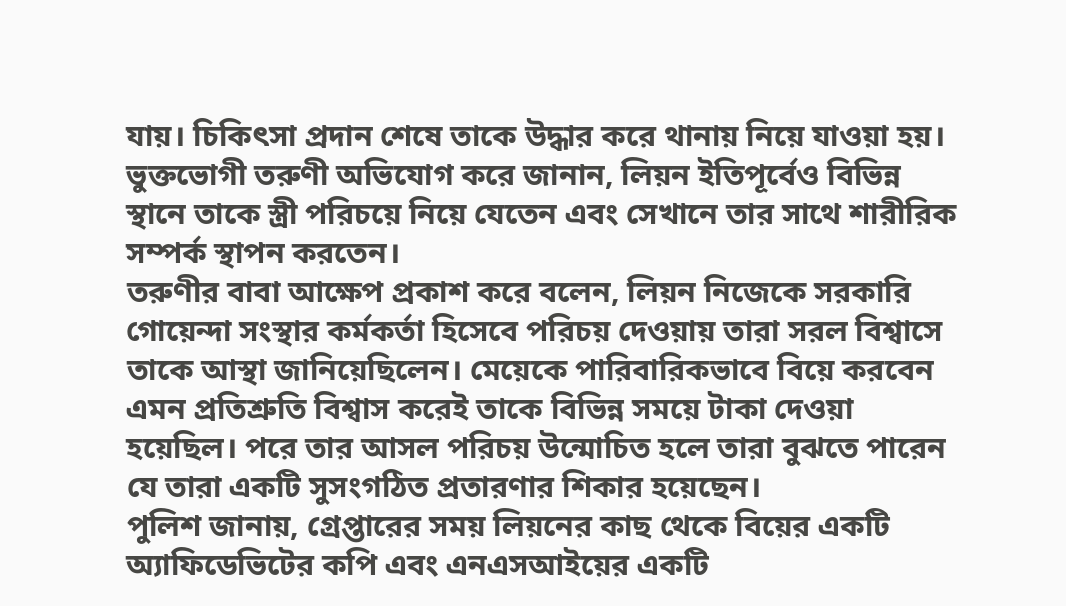যায়। চিকিৎসা প্রদান শেষে তাকে উদ্ধার করে থানায় নিয়ে যাওয়া হয়।
ভুক্তভোগী তরুণী অভিযোগ করে জানান, লিয়ন ইতিপূর্বেও বিভিন্ন স্থানে তাকে স্ত্রী পরিচয়ে নিয়ে যেতেন এবং সেখানে তার সাথে শারীরিক সম্পর্ক স্থাপন করতেন।
তরুণীর বাবা আক্ষেপ প্রকাশ করে বলেন, লিয়ন নিজেকে সরকারি গোয়েন্দা সংস্থার কর্মকর্তা হিসেবে পরিচয় দেওয়ায় তারা সরল বিশ্বাসে তাকে আস্থা জানিয়েছিলেন। মেয়েকে পারিবারিকভাবে বিয়ে করবেন এমন প্রতিশ্রুতি বিশ্বাস করেই তাকে বিভিন্ন সময়ে টাকা দেওয়া হয়েছিল। পরে তার আসল পরিচয় উন্মোচিত হলে তারা বুঝতে পারেন যে তারা একটি সুসংগঠিত প্রতারণার শিকার হয়েছেন।
পুলিশ জানায়, গ্রেপ্তারের সময় লিয়নের কাছ থেকে বিয়ের একটি অ্যাফিডেভিটের কপি এবং এনএসআইয়ের একটি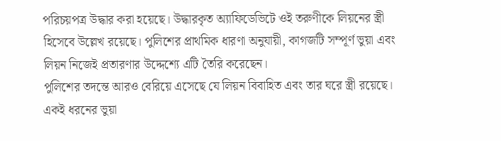পরিচয়পত্র উদ্ধার করা হয়েছে। উদ্ধারকৃত অ্যাফিডেভিটে ওই তরুণীকে লিয়নের স্ত্রী হিসেবে উল্লেখ রয়েছে। পুলিশের প্রাথমিক ধারণা অনুযায়ী, কাগজটি সম্পূর্ণ ভুয়া এবং লিয়ন নিজেই প্রতারণার উদ্দেশ্যে এটি তৈরি করেছেন।
পুলিশের তদন্তে আরও বেরিয়ে এসেছে যে লিয়ন বিবাহিত এবং তার ঘরে স্ত্রী রয়েছে। একই ধরনের ভুয়া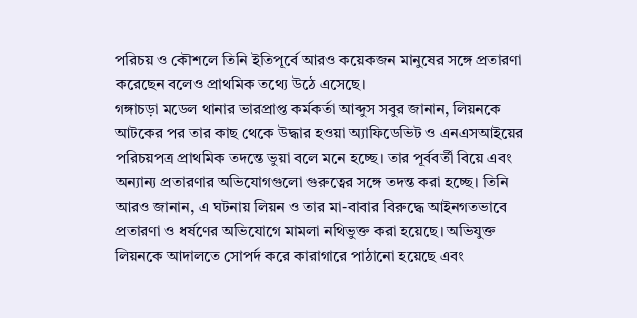পরিচয় ও কৌশলে তিনি ইতিপূর্বে আরও কয়েকজন মানুষের সঙ্গে প্রতারণা করেছেন বলেও প্রাথমিক তথ্যে উঠে এসেছে।
গঙ্গাচড়া মডেল থানার ভারপ্রাপ্ত কর্মকর্তা আব্দুস সবুর জানান, লিয়নকে আটকের পর তার কাছ থেকে উদ্ধার হওয়া অ্যাফিডেভিট ও এনএসআইয়ের পরিচয়পত্র প্রাথমিক তদন্তে ভুয়া বলে মনে হচ্ছে। তার পূর্ববর্তী বিয়ে এবং অন্যান্য প্রতারণার অভিযোগগুলো গুরুত্বের সঙ্গে তদন্ত করা হচ্ছে। তিনি আরও জানান, এ ঘটনায় লিয়ন ও তার মা-বাবার বিরুদ্ধে আইনগতভাবে প্রতারণা ও ধর্ষণের অভিযোগে মামলা নথিভুক্ত করা হয়েছে। অভিযুক্ত লিয়নকে আদালতে সোপর্দ করে কারাগারে পাঠানো হয়েছে এবং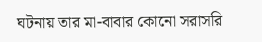ঘটনায় তার মা-বাবার কোনো সরাসরি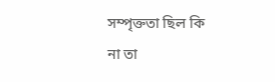সম্পৃক্ততা ছিল কি না তা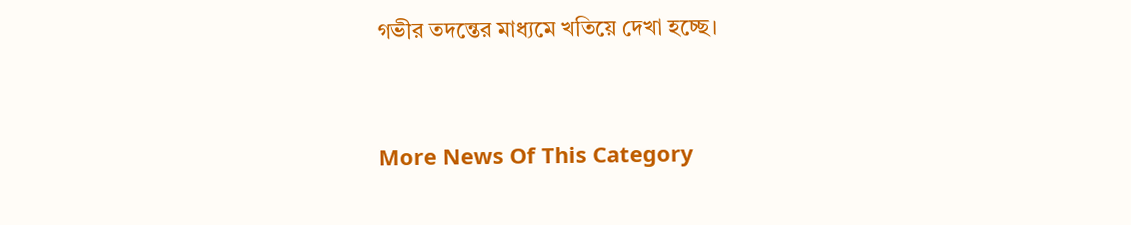গভীর তদন্তের মাধ্যমে খতিয়ে দেখা হচ্ছে।


More News Of This Category